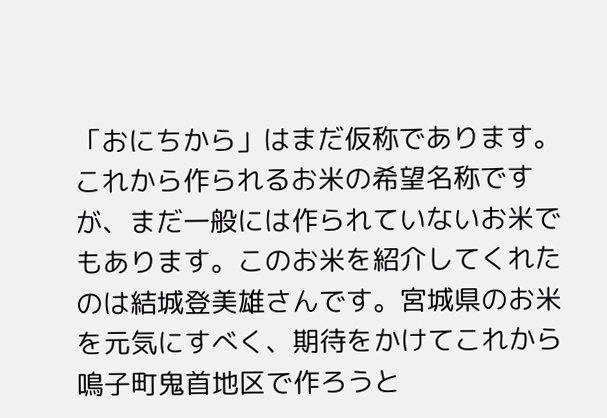「おにちから」はまだ仮称であります。これから作られるお米の希望名称ですが、まだ一般には作られていないお米でもあります。このお米を紹介してくれたのは結城登美雄さんです。宮城県のお米を元気にすべく、期待をかけてこれから鳴子町鬼首地区で作ろうと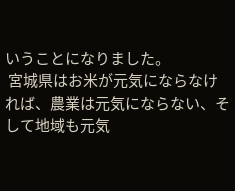いうことになりました。
 宮城県はお米が元気にならなければ、農業は元気にならない、そして地域も元気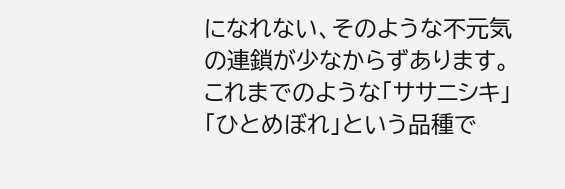になれない、そのような不元気の連鎖が少なからずあります。これまでのような「ササニシキ」「ひとめぼれ」という品種で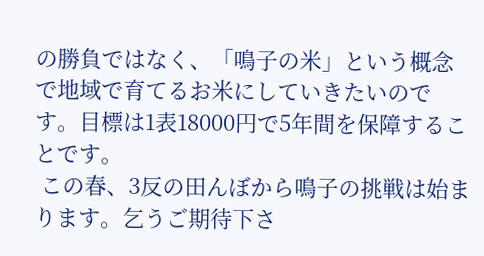の勝負ではなく、「鳴子の米」という概念で地域で育てるお米にしていきたいのです。目標は1表18000円で5年間を保障することです。
 この春、3反の田んぼから鳴子の挑戦は始まります。乞うご期待下さ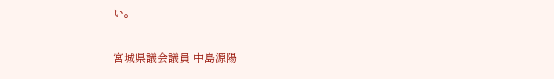い。

宮城県議会議員 中島源陽